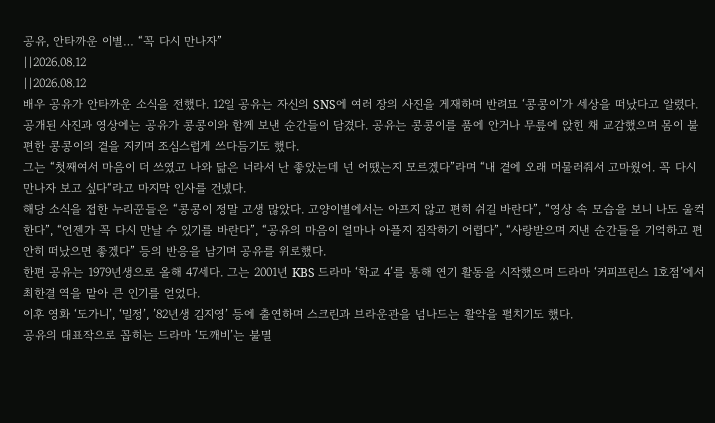공유, 안타까운 이별… “꼭 다시 만나자”
||2026.08.12
||2026.08.12
배우 공유가 안타까운 소식을 전했다. 12일 공유는 자신의 SNS에 여러 장의 사진을 게재하며 반려묘 ‘콩콩이’가 세상을 떠났다고 알렸다.
공개된 사진과 영상에는 공유가 콩콩이와 함께 보낸 순간들이 담겼다. 공유는 콩콩이를 품에 안거나 무릎에 앉힌 채 교감했으며 몸이 불편한 콩콩이의 곁을 지키며 조심스럽게 쓰다듬기도 했다.
그는 “첫째여서 마음이 더 쓰였고 나와 닮은 너라서 난 좋았는데 넌 어땠는지 모르겠다”라며 “내 곁에 오래 머물러줘서 고마웠어. 꼭 다시 만나자 보고 싶다“라고 마지막 인사를 건넸다.
해당 소식을 접한 누리꾼들은 “콩콩이 정말 고생 많았다. 고양이별에서는 아프지 않고 편히 쉬길 바란다”, “영상 속 모습을 보니 나도 울컥한다”, “언젠가 꼭 다시 만날 수 있기를 바란다”, “공유의 마음이 얼마나 아플지 짐작하기 어렵다”, “사랑받으며 지낸 순간들을 기억하고 편안히 떠났으면 좋겠다” 등의 반응을 남기며 공유를 위로했다.
한편 공유는 1979년생으로 올해 47세다. 그는 2001년 KBS 드라마 ‘학교 4’를 통해 연기 활동을 시작했으며 드라마 ‘커피프린스 1호점’에서 최한결 역을 맡아 큰 인기를 얻었다.
이후 영화 ‘도가니’, ‘밀정’, ’82년생 김지영’ 등에 출연하며 스크린과 브라운관을 넘나드는 활약을 펼치기도 했다.
공유의 대표작으로 꼽히는 드라마 ‘도깨비’는 불멸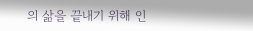의 삶을 끝내기 위해 인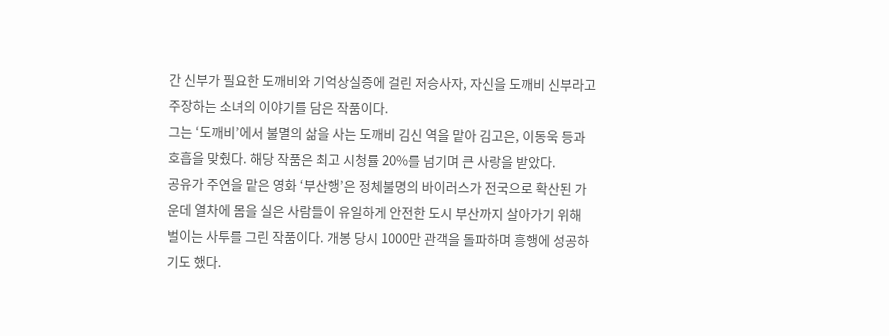간 신부가 필요한 도깨비와 기억상실증에 걸린 저승사자, 자신을 도깨비 신부라고 주장하는 소녀의 이야기를 담은 작품이다.
그는 ‘도깨비’에서 불멸의 삶을 사는 도깨비 김신 역을 맡아 김고은, 이동욱 등과 호흡을 맞췄다. 해당 작품은 최고 시청률 20%를 넘기며 큰 사랑을 받았다.
공유가 주연을 맡은 영화 ‘부산행’은 정체불명의 바이러스가 전국으로 확산된 가운데 열차에 몸을 실은 사람들이 유일하게 안전한 도시 부산까지 살아가기 위해 벌이는 사투를 그린 작품이다. 개봉 당시 1000만 관객을 돌파하며 흥행에 성공하기도 했다.